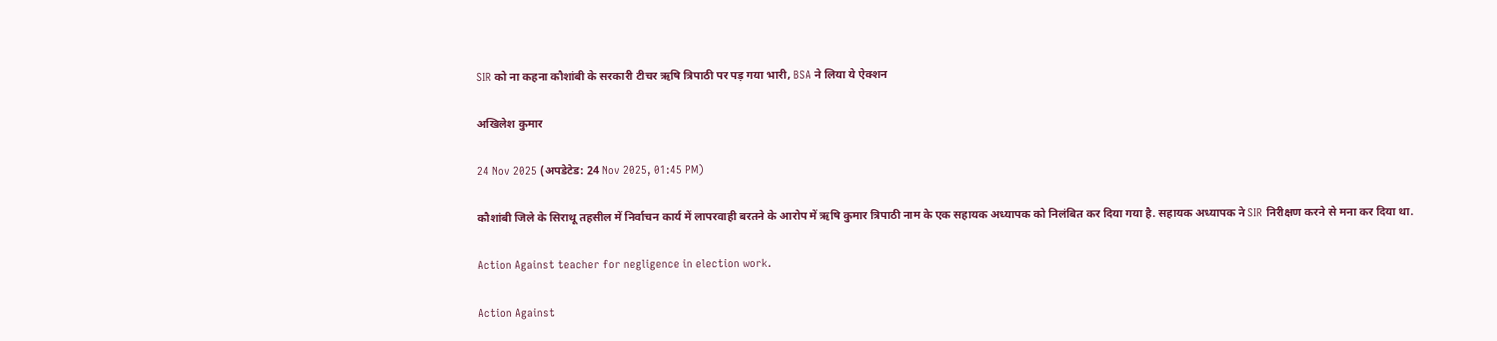SIR को ना कहना कौशांबी के सरकारी टीचर ऋषि त्रिपाठी पर पड़ गया भारी, BSA ने लिया ये ऐक्शन

अखिलेश कुमार

24 Nov 2025 (अपडेटेड: 24 Nov 2025, 01:45 PM)

कौशांबी जिले के सिराथू तहसील में निर्वाचन कार्य में लापरवाही बरतने के आरोप में ऋषि कुमार त्रिपाठी नाम के एक सहायक अध्यापक को निलंबित कर दिया गया है. सहायक अध्यापक ने SIR निरीक्षण करने से मना कर दिया था.

Action Against teacher for negligence in election work.

Action Against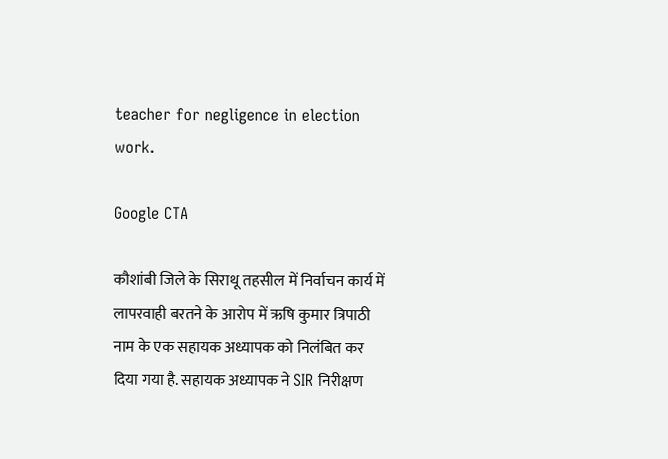teacher for negligence in election work.

Google CTA

कौशांबी जिले के सिराथू तहसील में निर्वाचन कार्य में लापरवाही बरतने के आरोप में ऋषि कुमार त्रिपाठी नाम के एक सहायक अध्यापक को निलंबित कर दिया गया है. सहायक अध्यापक ने SIR निरीक्षण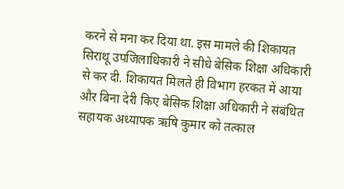करने से मना कर दिया था. इस मामले की शिकायत सिराथू उपजिलाधिकारी ने सीधे बेसिक शिक्षा अधिकारी से कर दी. शिकायत मिलते ही विभाग हरकत में आया और बिना देरी किए बेसिक शिक्षा अधिकारी ने संबंधित सहायक अध्यापक ऋषि कुमार को तत्काल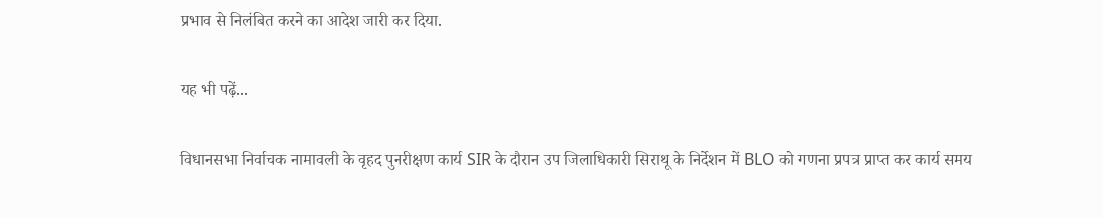प्रभाव से निलंबित करने का आदेश जारी कर दिया.

यह भी पढ़ें...

विधानसभा निर्वाचक नामावली के वृहद पुनरीक्षण कार्य SIR के दौरान उप जिलाधिकारी सिराथू के निर्देशन में BLO को गणना प्रपत्र प्राप्त कर कार्य समय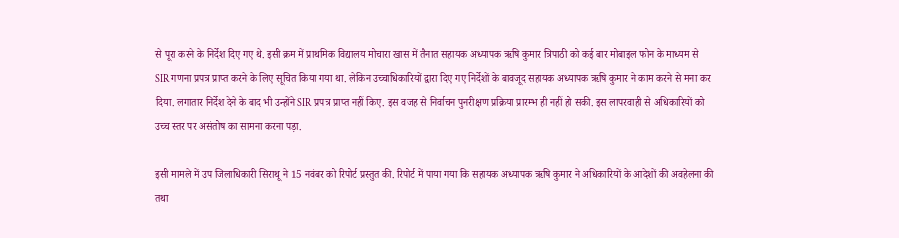से पूरा करने के निर्देश दिए गए थे. इसी क्रम में प्राथमिक विद्यालय मोचारा खास में तैनात सहायक अध्यापक ऋषि कुमार त्रिपाठी को कई बार मोबाइल फोन के माध्यम से SIR गणना प्रपत्र प्राप्त करने के लिए सूचित किया गया था. लेकिन उच्चाधिकारियों द्वारा दिए गए निर्देशों के बावजूद सहायक अध्यापक ऋषि कुमार ने काम करने से मना कर दिया. लगातार निर्देश देने के बाद भी उन्होंने SIR प्रपत्र प्राप्त नहीं किए. इस वजह से निर्वाचन पुनरीक्षण प्रक्रिया प्रारम्भ ही नहीं हो सकी. इस लापरवाही से अधिकारियों को उच्च स्तर पर असंतोष का सामना करना पड़ा.

इसी मामले में उप जिलाधिकारी सिराथू ने 15 नवंबर को रिपोर्ट प्रस्तुत की. रिपोर्ट में पाया गया कि सहायक अध्यापक ऋषि कुमार ने अधिकारियों के आदेशों की अवहेलना की तथा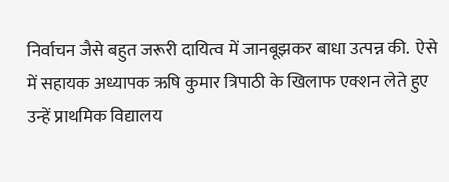निर्वाचन जैसे बहुत जरूरी दायित्व में जानबूझकर बाधा उत्पन्न की.  ऐसे में सहायक अध्यापक ऋषि कुमार त्रिपाठी के खिलाफ एक्शन लेते हुए उन्हें प्राथमिक विद्यालय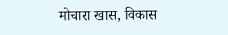मोचारा खास, विकास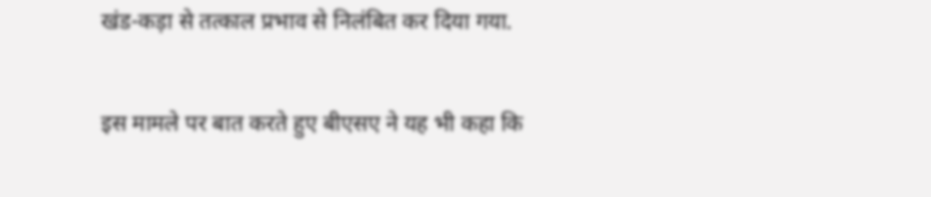खंड-कड़ा से तत्काल प्रभाव से निलंबित कर दिया गया.

इस मामले पर बात करते हुए बीएसए ने यह भी कहा कि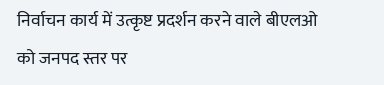निर्वाचन कार्य में उत्कृष्ट प्रदर्शन करने वाले बीएलओ को जनपद स्तर पर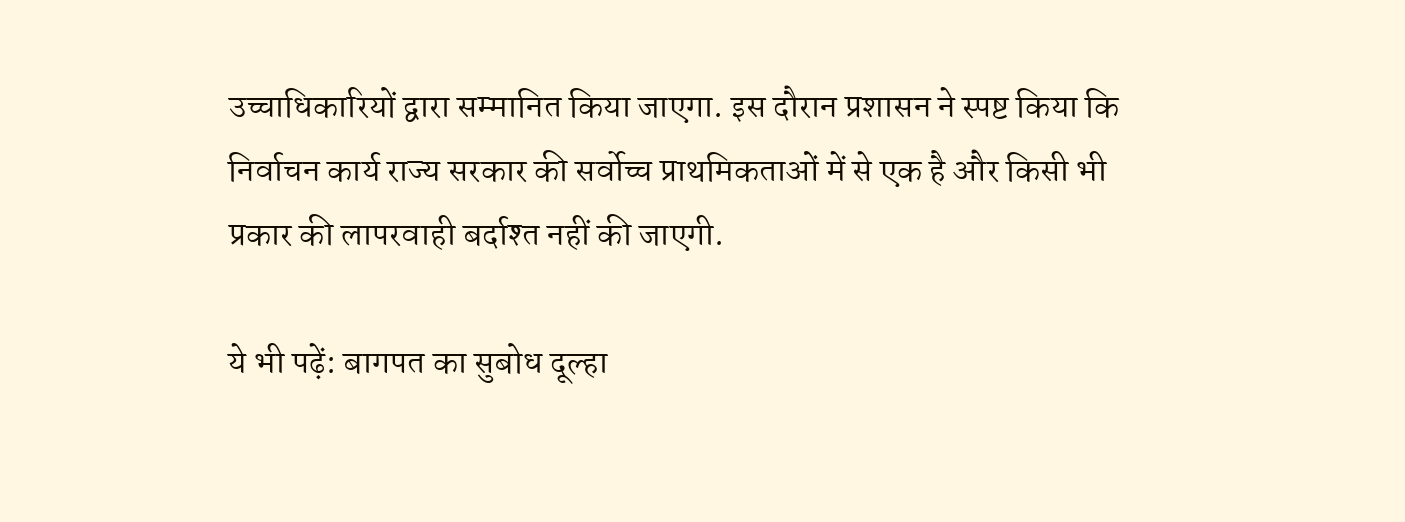उच्चाधिकारियों द्वारा सम्मानित किया जाएगा. इस दौरान प्रशासन ने स्पष्ट किया कि निर्वाचन कार्य राज्य सरकार की सर्वोच्च प्राथमिकताओं में से एक है और किसी भी प्रकार की लापरवाही बर्दाश्त नहीं की जाएगी.

ये भी पढ़ें: बागपत का सुबोध दूल्हा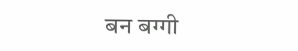बन बग्गी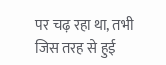पर चढ़ रहा था, तभी जिस तरह से हुई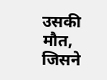उसकी मौत, जिसने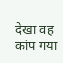देखा वह कांप गया